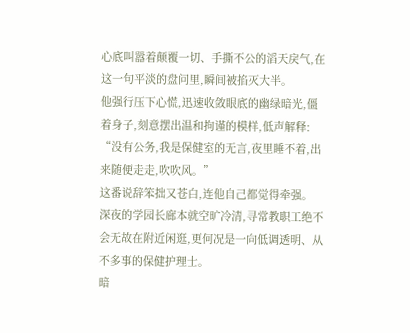心底叫嚣着颠覆一切、手撕不公的滔天戾气,在这一句平淡的盘问里,瞬间被掐灭大半。
他强行压下心慌,迅速收敛眼底的幽绿暗光,僵着身子,刻意摆出温和拘谨的模样,低声解释:
“没有公务,我是保健室的无言,夜里睡不着,出来随便走走,吹吹风。”
这番说辞笨拙又苍白,连他自己都觉得牵强。
深夜的学园长廊本就空旷冷清,寻常教职工绝不会无故在附近闲逛,更何况是一向低调透明、从不多事的保健护理士。
暗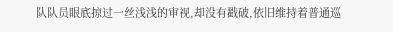队队员眼底掠过一丝浅浅的审视,却没有戳破,依旧维持着普通巡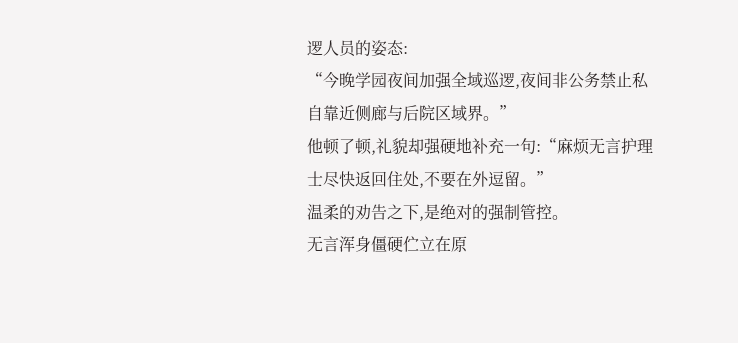逻人员的姿态:
“今晚学园夜间加强全域巡逻,夜间非公务禁止私自靠近侧廊与后院区域界。”
他顿了顿,礼貌却强硬地补充一句:“麻烦无言护理士尽快返回住处,不要在外逗留。”
温柔的劝告之下,是绝对的强制管控。
无言浑身僵硬伫立在原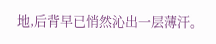地,后背早已悄然沁出一层薄汗。